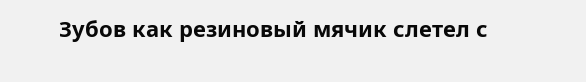Зубов как резиновый мячик слетел с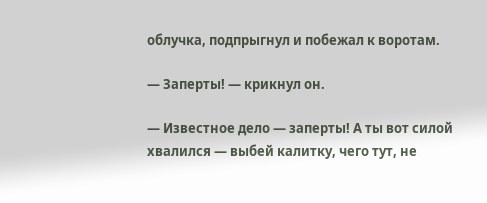облучка, подпрыгнул и побежал к воротам.

— Заперты! — крикнул он.

— Известное дело — заперты! А ты вот силой хвалился — выбей калитку, чего тут, не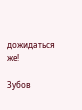дожидаться же!

Зубов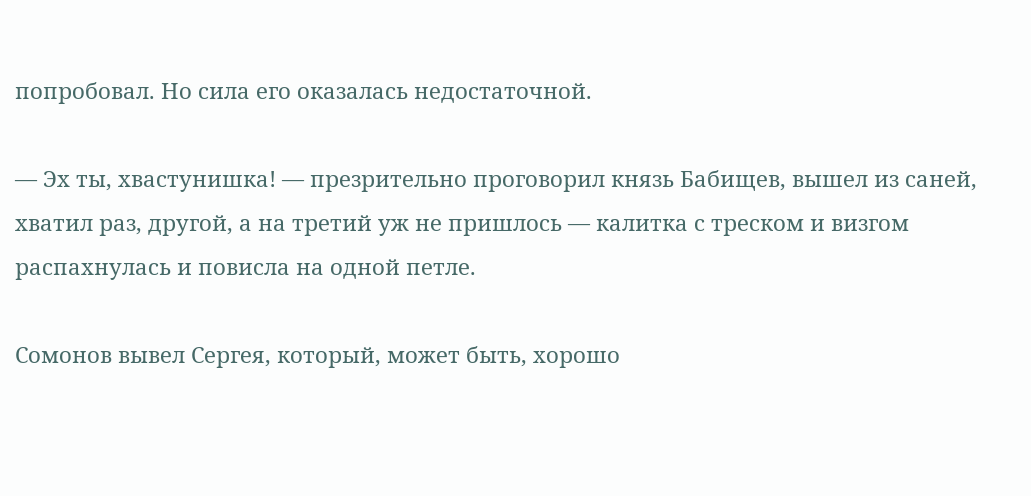попробовал. Но сила его оказалась недостаточной.

— Эх ты, хвастунишка! — презрительно проговорил князь Бабищев, вышел из саней, хватил раз, другой, а на третий уж не пришлось — калитка с треском и визгом распахнулась и повисла на одной петле.

Сомонов вывел Сергея, который, может быть, хорошо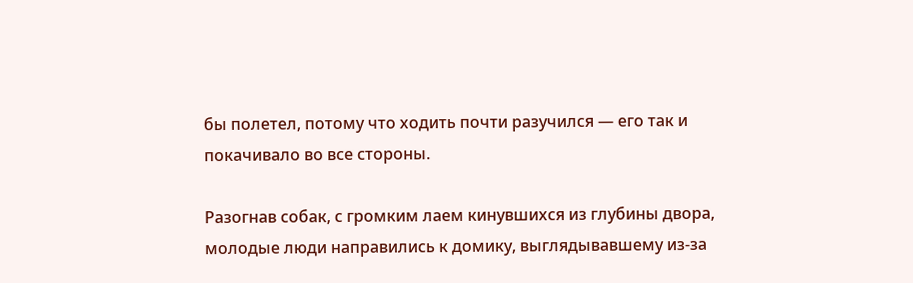бы полетел, потому что ходить почти разучился — его так и покачивало во все стороны.

Разогнав собак, с громким лаем кинувшихся из глубины двора, молодые люди направились к домику, выглядывавшему из-за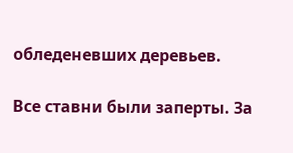обледеневших деревьев.

Все ставни были заперты. За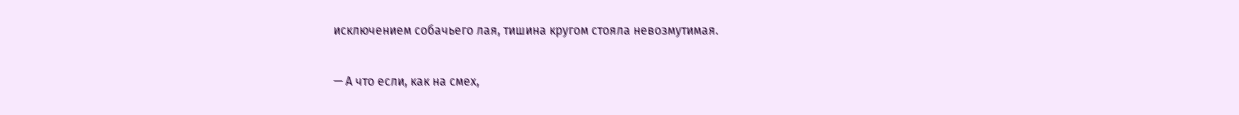исключением собачьего лая, тишина кругом стояла невозмутимая.

— А что если, как на смех,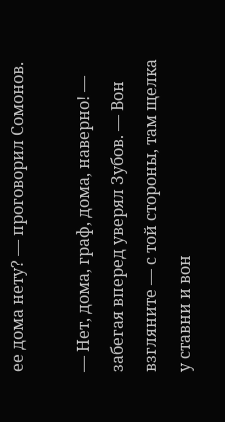ее дома нету? — проговорил Сомонов.

— Нет, дома, граф, дома, наверно! — забегая вперед уверял Зубов. — Вон взгляните — с той стороны, там щелка у ставни и вон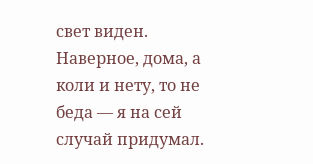свет виден. Наверное, дома, а коли и нету, то не беда — я на сей случай придумал.